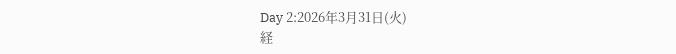Day 2:2026年3月31日(火)
経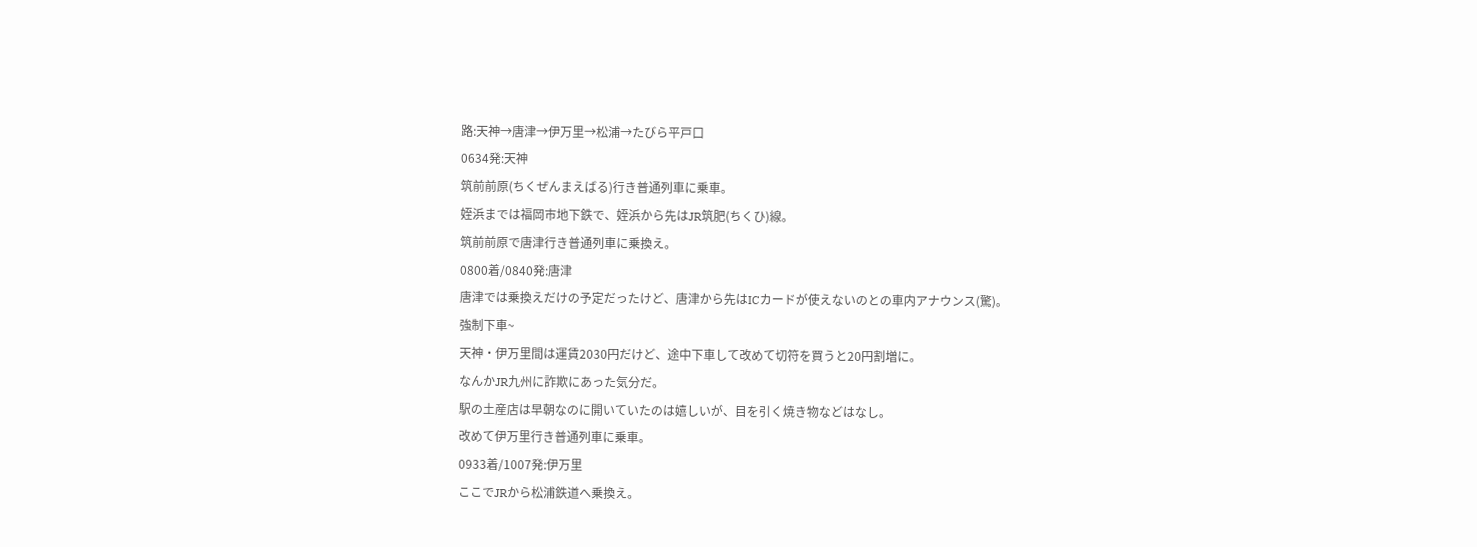路:天神→唐津→伊万里→松浦→たびら平戸口
0634発:天神
筑前前原(ちくぜんまえばる)行き普通列車に乗車。
姪浜までは福岡市地下鉄で、姪浜から先はJR筑肥(ちくひ)線。
筑前前原で唐津行き普通列車に乗換え。
0800着/0840発:唐津
唐津では乗換えだけの予定だったけど、唐津から先はICカードが使えないのとの車内アナウンス(驚)。
強制下車~
天神・伊万里間は運賃2030円だけど、途中下車して改めて切符を買うと20円割増に。
なんかJR九州に詐欺にあった気分だ。
駅の土産店は早朝なのに開いていたのは嬉しいが、目を引く焼き物などはなし。
改めて伊万里行き普通列車に乗車。
0933着/1007発:伊万里
ここでJRから松浦鉄道へ乗換え。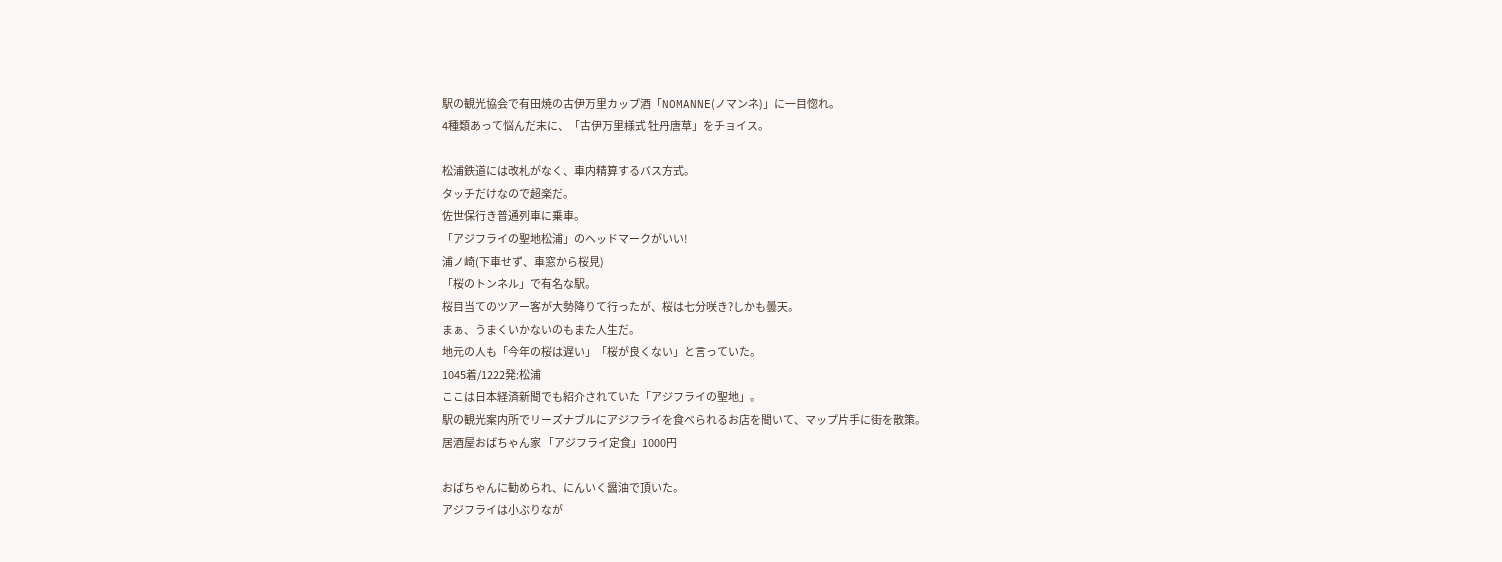駅の観光協会で有田焼の古伊万里カップ酒「NOMANNE(ノマンネ)」に一目惚れ。
4種類あって悩んだ末に、「古伊万里様式 牡丹唐草」をチョイス。

松浦鉄道には改札がなく、車内精算するバス方式。
タッチだけなので超楽だ。
佐世保行き普通列車に乗車。
「アジフライの聖地松浦」のヘッドマークがいい!
浦ノ崎(下車せず、車窓から桜見)
「桜のトンネル」で有名な駅。
桜目当てのツアー客が大勢降りて行ったが、桜は七分咲き?しかも曇天。
まぁ、うまくいかないのもまた人生だ。
地元の人も「今年の桜は遅い」「桜が良くない」と言っていた。
1045着/1222発:松浦
ここは日本経済新聞でも紹介されていた「アジフライの聖地」。
駅の観光案内所でリーズナブルにアジフライを食べられるお店を聞いて、マップ片手に街を散策。
居酒屋おばちゃん家 「アジフライ定食」1000円

おばちゃんに勧められ、にんいく醤油で頂いた。
アジフライは小ぶりなが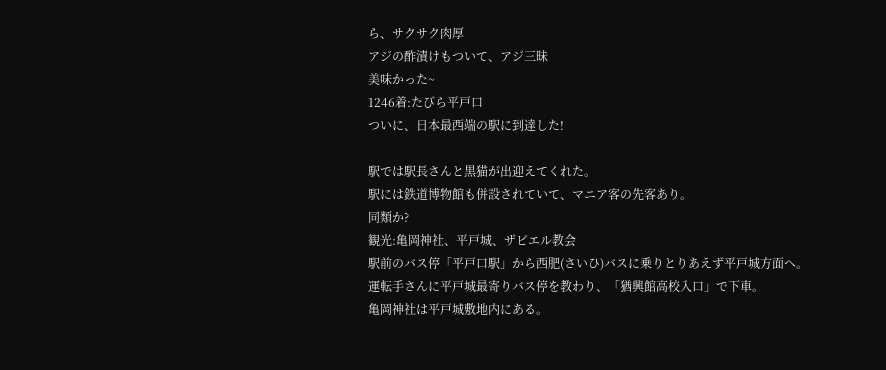ら、サクサク肉厚
アジの酢漬けもついて、アジ三昧
美味かった~
1246着:たびら平戸口
ついに、日本最西端の駅に到達した!

駅では駅長さんと黒猫が出迎えてくれた。
駅には鉄道博物館も併設されていて、マニア客の先客あり。
同類か?
観光:亀岡神社、平戸城、ザビエル教会
駅前のバス停「平戸口駅」から西肥(さいひ)バスに乗りとりあえず平戸城方面へ。
運転手さんに平戸城最寄りバス停を教わり、「猶興館高校入口」で下車。
亀岡神社は平戸城敷地内にある。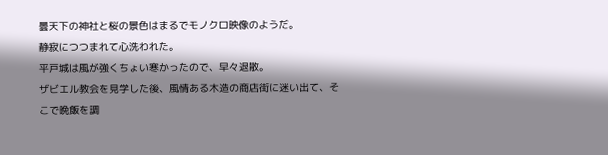曇天下の神社と桜の景色はまるでモノクロ映像のようだ。
静寂につつまれて心洗われた。
平戸城は風が強くちょい寒かったので、早々退散。
ザビエル教会を見学した後、風情ある木造の商店街に迷い出て、そこで晩飯を調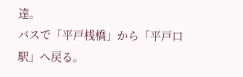達。
バスで「平戸桟橋」から「平戸口駅」へ戻る。